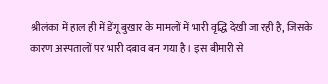श्रीलंका में हाल ही में डेंगू बुखार के मामलों में भारी वृद्धि देखी जा रही है, जिसके कारण अस्पतालों पर भारी दबाव बन गया है। इस बीमारी से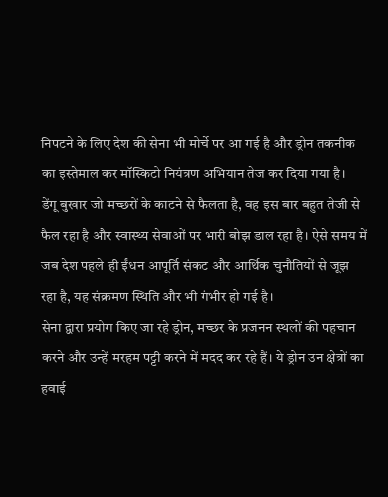निपटने के लिए देश की सेना भी मोर्चे पर आ गई है और ड्रोन तकनीक का इस्तेमाल कर मॉस्किटो नियंत्रण अभियान तेज कर दिया गया है।
डेंगू बुखार जो मच्छरों के काटने से फैलता है, वह इस बार बहुत तेजी से फैल रहा है और स्वास्थ्य सेवाओं पर भारी बोझ डाल रहा है। ऐसे समय में जब देश पहले ही ईंधन आपूर्ति संकट और आर्थिक चुनौतियों से जूझ रहा है, यह संक्रमण स्थिति और भी गंभीर हो गई है।
सेना द्वारा प्रयोग किए जा रहे ड्रोन, मच्छर के प्रजनन स्थलों की पहचान करने और उन्हें मरहम पट्टी करने में मदद कर रहे हैं। ये ड्रोन उन क्षेत्रों का हवाई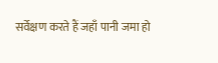सर्वेक्षण करते हैं जहाँ पानी जमा हो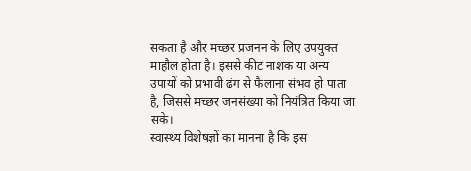सकता है और मच्छर प्रजनन के लिए उपयुक्त माहौल होता है। इससे कीट नाशक या अन्य उपायों को प्रभावी ढंग से फैलाना संभव हो पाता है, जिससे मच्छर जनसंख्या को नियंत्रित किया जा सके।
स्वास्थ्य विशेषज्ञों का मानना है कि इस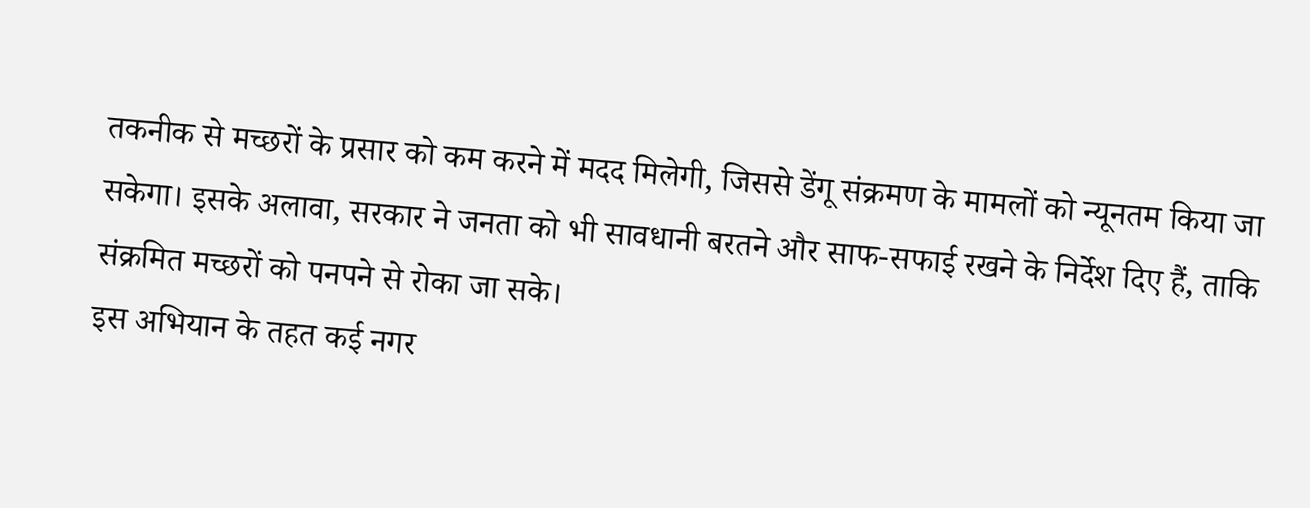तकनीक से मच्छरों के प्रसार को कम करने में मदद मिलेगी, जिससे डेंगू संक्रमण के मामलों को न्यूनतम किया जा सकेगा। इसके अलावा, सरकार ने जनता को भी सावधानी बरतने और साफ-सफाई रखने के निर्देश दिए हैं, ताकि संक्रमित मच्छरों को पनपने से रोका जा सके।
इस अभियान के तहत कई नगर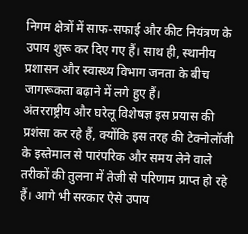निगम क्षेत्रों में साफ-सफाई और कीट नियंत्रण के उपाय शुरू कर दिए गए हैं। साथ ही, स्थानीय प्रशासन और स्वास्थ्य विभाग जनता के बीच जागरूकता बढ़ाने में लगे हुए हैं।
अंतरराष्ट्रीय और घरेलू विशेषज्ञ इस प्रयास की प्रशंसा कर रहे हैं, क्योंकि इस तरह की टेक्नोलॉजी के इस्तेमाल से पारंपरिक और समय लेने वाले तरीकों की तुलना में तेजी से परिणाम प्राप्त हो रहे हैं। आगे भी सरकार ऐसे उपाय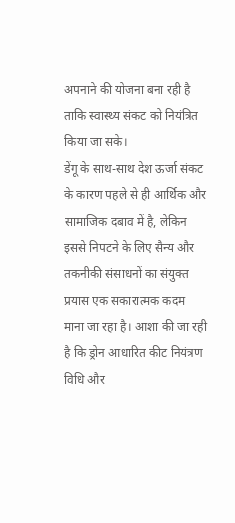अपनाने की योजना बना रही है ताकि स्वास्थ्य संकट को नियंत्रित किया जा सके।
डेंगू के साथ-साथ देश ऊर्जा संकट के कारण पहले से ही आर्थिक और सामाजिक दबाव में है, लेकिन इससे निपटने के लिए सैन्य और तकनीकी संसाधनों का संयुक्त प्रयास एक सकारात्मक कदम माना जा रहा है। आशा की जा रही है कि ड्रोन आधारित कीट नियंत्रण विधि और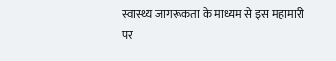स्वास्थ्य जागरूकता के माध्यम से इस महामारी पर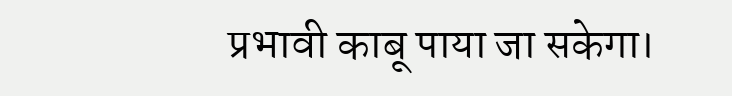प्रभावी काबू पाया जा सकेगा।